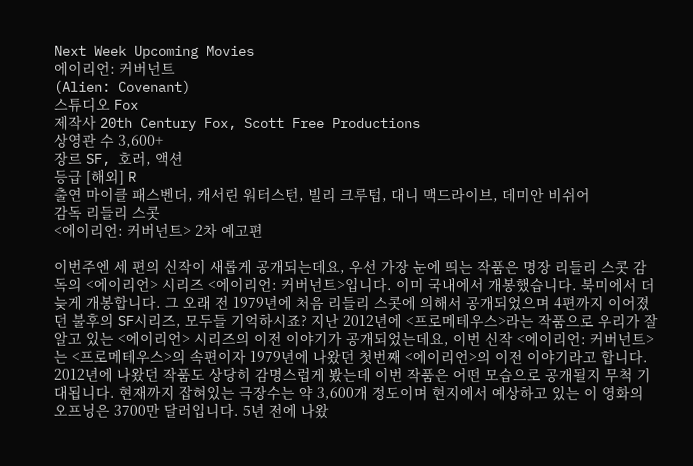Next Week Upcoming Movies
에이리언: 커버넌트
(Alien: Covenant)
스튜디오 Fox
제작사 20th Century Fox, Scott Free Productions
상영관 수 3,600+
장르 SF, 호러, 액션
등급 [해외] R
출연 마이클 패스벤더, 캐서린 워터스턴, 빌리 크루텁, 대니 맥드라이브, 데미안 비쉬어
감독 리들리 스콧
<에이리언: 커버넌트> 2차 예고편

이번주엔 세 편의 신작이 새롭게 공개되는데요, 우선 가장 눈에 띄는 작품은 명장 리들리 스콧 감독의 <에이리언> 시리즈 <에이리언: 커버넌트>입니다. 이미 국내에서 개봉했습니다. 북미에서 더 늦게 개봉합니다. 그 오래 전 1979년에 처음 리들리 스콧에 의해서 공개되었으며 4편까지 이어졌던 불후의 SF시리즈, 모두들 기억하시죠? 지난 2012년에 <프로메테우스>라는 작품으로 우리가 잘 알고 있는 <에이리언> 시리즈의 이전 이야기가 공개되었는데요, 이번 신작 <에이리언: 커버넌트>는 <프로메테우스>의 속편이자 1979년에 나왔던 첫번째 <에이리언>의 이전 이야기라고 합니다. 2012년에 나왔던 작품도 상당히 감명스럽게 봤는데 이번 작품은 어떤 모습으로 공개될지 무척 기대됩니다. 현재까지 잡혀있는 극장수는 약 3,600개 정도이며 현지에서 예상하고 있는 이 영화의 오프닝은 3700만 달러입니다. 5년 전에 나왔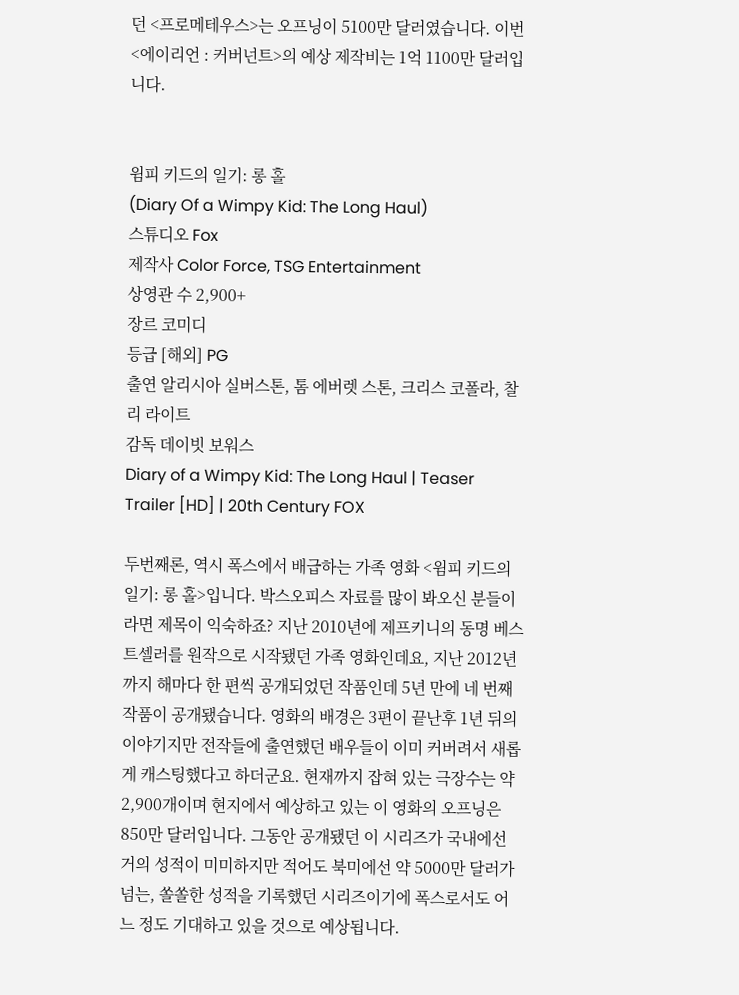던 <프로메테우스>는 오프닝이 5100만 달러였습니다. 이번 <에이리언 : 커버넌트>의 예상 제작비는 1억 1100만 달러입니다.


윔피 키드의 일기: 롱 홀
(Diary Of a Wimpy Kid: The Long Haul)
스튜디오 Fox
제작사 Color Force, TSG Entertainment
상영관 수 2,900+
장르 코미디
등급 [해외] PG
출연 알리시아 실버스톤, 톰 에버렛 스톤, 크리스 코폴라, 찰리 라이트
감독 데이빗 보워스
Diary of a Wimpy Kid: The Long Haul | Teaser Trailer [HD] | 20th Century FOX

두번째론, 역시 폭스에서 배급하는 가족 영화 <윔피 키드의 일기: 롱 홀>입니다. 박스오피스 자료를 많이 봐오신 분들이라면 제목이 익숙하죠? 지난 2010년에 제프키니의 동명 베스트셀러를 원작으로 시작됐던 가족 영화인데요, 지난 2012년까지 해마다 한 편씩 공개되었던 작품인데 5년 만에 네 번째 작품이 공개됐습니다. 영화의 배경은 3편이 끝난후 1년 뒤의 이야기지만 전작들에 출연했던 배우들이 이미 커버려서 새롭게 캐스팅했다고 하더군요. 현재까지 잡혀 있는 극장수는 약 2,900개이며 현지에서 예상하고 있는 이 영화의 오프닝은 850만 달러입니다. 그동안 공개됐던 이 시리즈가 국내에선 거의 성적이 미미하지만 적어도 북미에선 약 5000만 달러가 넘는, 쏠쏠한 성적을 기록했던 시리즈이기에 폭스로서도 어느 정도 기대하고 있을 것으로 예상됩니다.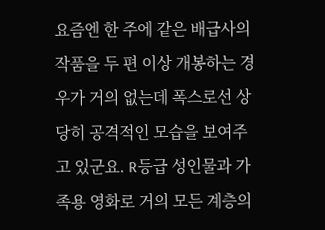요즘엔 한 주에 같은 배급사의 작품을 두 편 이상 개봉하는 경우가 거의 없는데 폭스로선 상당히 공격적인 모습을 보여주고 있군요. R등급 성인물과 가족용 영화로 거의 모든 계층의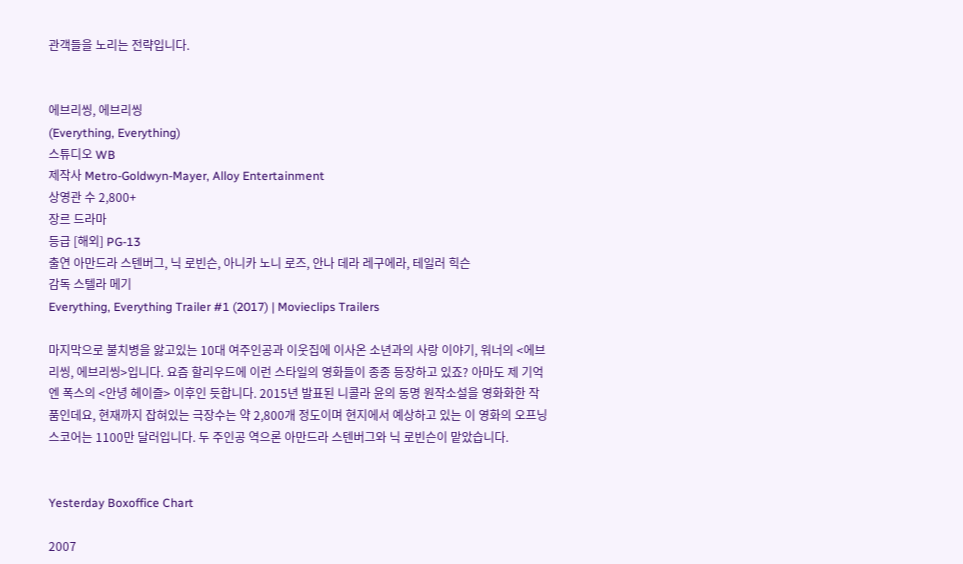관객들을 노리는 전략입니다.


에브리씽, 에브리씽
(Everything, Everything)
스튜디오 WB
제작사 Metro-Goldwyn-Mayer, Alloy Entertainment
상영관 수 2,800+
장르 드라마
등급 [해외] PG-13
출연 아만드라 스텐버그, 닉 로빈슨, 아니카 노니 로즈, 안나 데라 레구에라, 테일러 힉슨
감독 스텔라 메기
Everything, Everything Trailer #1 (2017) | Movieclips Trailers

마지막으로 불치병을 앓고있는 10대 여주인공과 이웃집에 이사온 소년과의 사랑 이야기, 워너의 <에브리씽, 에브리씽>입니다. 요즘 할리우드에 이런 스타일의 영화들이 종종 등장하고 있죠? 아마도 제 기억엔 폭스의 <안녕 헤이즐> 이후인 듯합니다. 2015년 발표된 니콜라 윤의 동명 원작소설을 영화화한 작품인데요, 현재까지 잡혀있는 극장수는 약 2,800개 정도이며 현지에서 예상하고 있는 이 영화의 오프닝 스코어는 1100만 달러입니다. 두 주인공 역으론 아만드라 스텐버그와 닉 로빈슨이 맡았습니다.


Yesterday Boxoffice Chart

2007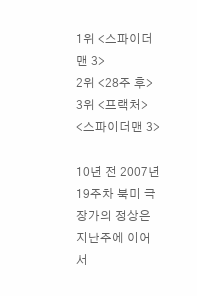1위 <스파이더맨 3>
2위 <28주 후>
3위 <프랙처>
<스파이더맨 3>

10년 전 2007년 19주차 북미 극장가의 정상은 지난주에 이어서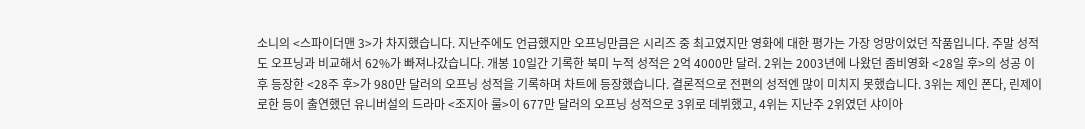소니의 <스파이더맨 3>가 차지했습니다. 지난주에도 언급했지만 오프닝만큼은 시리즈 중 최고였지만 영화에 대한 평가는 가장 엉망이었던 작품입니다. 주말 성적도 오프닝과 비교해서 62%가 빠져나갔습니다. 개봉 10일간 기록한 북미 누적 성적은 2억 4000만 달러. 2위는 2003년에 나왔던 좀비영화 <28일 후>의 성공 이후 등장한 <28주 후>가 980만 달러의 오프닝 성적을 기록하며 차트에 등장했습니다. 결론적으로 전편의 성적엔 많이 미치지 못했습니다. 3위는 제인 폰다, 린제이 로한 등이 출연했던 유니버설의 드라마 <조지아 룰>이 677만 달러의 오프닝 성적으로 3위로 데뷔했고, 4위는 지난주 2위였던 샤이아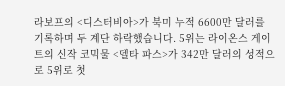라보프의 <디스터비아>가 북미 누적 6600만 달러를 기록하며 두 계단 하락했습니다. 5위는 라이온스 게이트의 신작 코믹물 <델타 파스>가 342만 달러의 성적으로 5위로 첫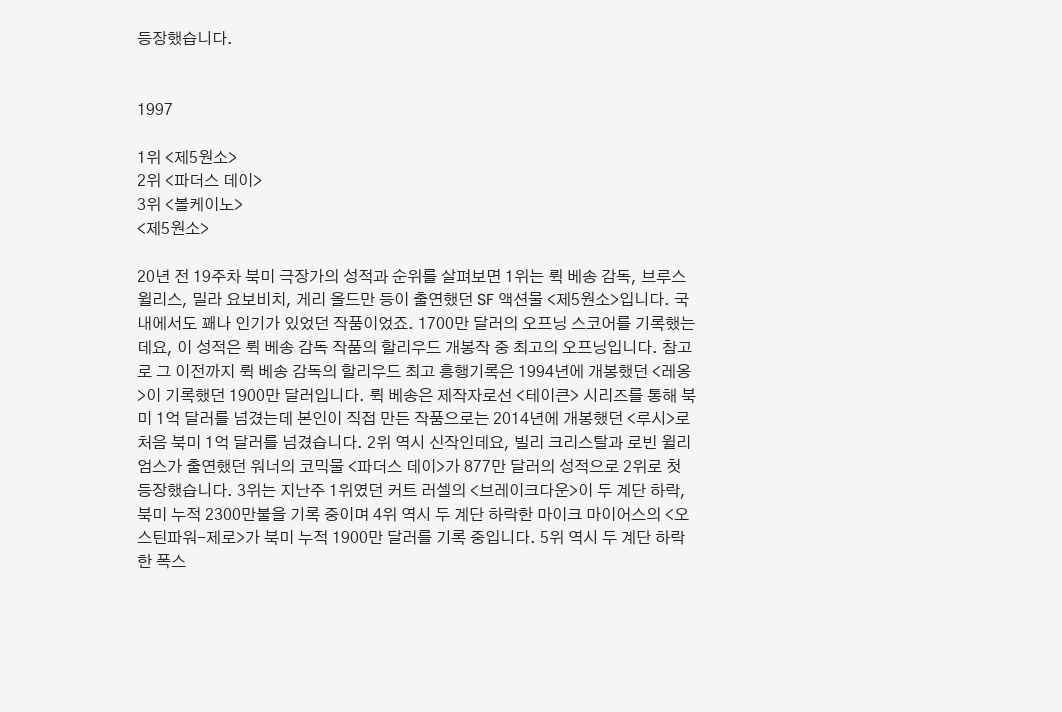등장했습니다.


1997

1위 <제5원소>
2위 <파더스 데이>
3위 <볼케이노>
<제5원소>

20년 전 19주차 북미 극장가의 성적과 순위를 살펴보면 1위는 뤽 베송 감독, 브루스 윌리스, 밀라 요보비치, 게리 올드만 등이 출연했던 SF 액션물 <제5원소>입니다. 국내에서도 꽤나 인기가 있었던 작품이었죠. 1700만 달러의 오프닝 스코어를 기록했는데요, 이 성적은 뤽 베송 감독 작품의 할리우드 개봉작 중 최고의 오프닝입니다. 참고로 그 이전까지 뤽 베송 감독의 할리우드 최고 흥행기록은 1994년에 개봉했던 <레옹>이 기록했던 1900만 달러입니다. 뤽 베송은 제작자로선 <테이큰> 시리즈를 통해 북미 1억 달러를 넘겼는데 본인이 직접 만든 작품으로는 2014년에 개봉했던 <루시>로 처음 북미 1억 달러를 넘겼습니다. 2위 역시 신작인데요, 빌리 크리스탈과 로빈 윌리엄스가 출연했던 워너의 코믹물 <파더스 데이>가 877만 달러의 성적으로 2위로 첫 등장했습니다. 3위는 지난주 1위였던 커트 러셀의 <브레이크다운>이 두 계단 하락, 북미 누적 2300만불을 기록 중이며 4위 역시 두 계단 하락한 마이크 마이어스의 <오스틴파워-제로>가 북미 누적 1900만 달러를 기록 중입니다. 5위 역시 두 계단 하락한 폭스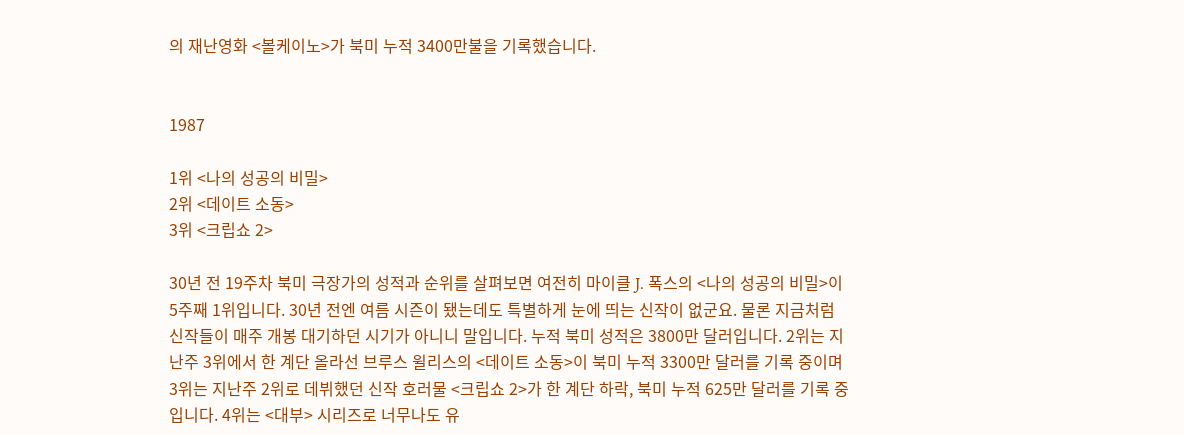의 재난영화 <볼케이노>가 북미 누적 3400만불을 기록했습니다.


1987

1위 <나의 성공의 비밀>
2위 <데이트 소동>
3위 <크립쇼 2>

30년 전 19주차 북미 극장가의 성적과 순위를 살펴보면 여전히 마이클 J. 폭스의 <나의 성공의 비밀>이 5주째 1위입니다. 30년 전엔 여름 시즌이 됐는데도 특별하게 눈에 띄는 신작이 없군요. 물론 지금처럼 신작들이 매주 개봉 대기하던 시기가 아니니 말입니다. 누적 북미 성적은 3800만 달러입니다. 2위는 지난주 3위에서 한 계단 올라선 브루스 윌리스의 <데이트 소동>이 북미 누적 3300만 달러를 기록 중이며 3위는 지난주 2위로 데뷔했던 신작 호러물 <크립쇼 2>가 한 계단 하락, 북미 누적 625만 달러를 기록 중입니다. 4위는 <대부> 시리즈로 너무나도 유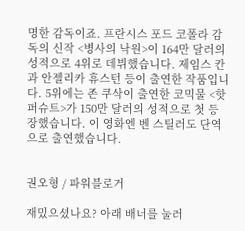명한 감독이죠. 프란시스 포드 코폴라 감독의 신작 <병사의 낙원>이 164만 달러의 성적으로 4위로 데뷔했습니다. 제임스 칸과 안젤리카 휴스턴 등이 출연한 작품입니다. 5위에는 존 쿠삭이 출연한 코믹물 <핫 퍼슈트>가 150만 달러의 성적으로 첫 등장했습니다. 이 영화엔 벤 스틸러도 단역으로 출연했습니다.


권오형 / 파워블로거

재밌으셨나요? 아래 배너를 눌러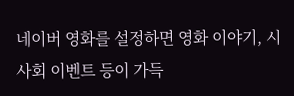네이버 영화를 설정하면 영화 이야기, 시사회 이벤트 등이 가득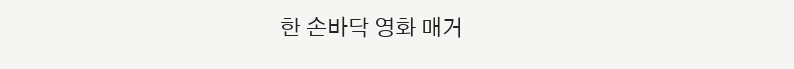한 손바닥 영화 매거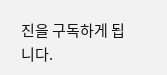진을 구독하게 됩니다.